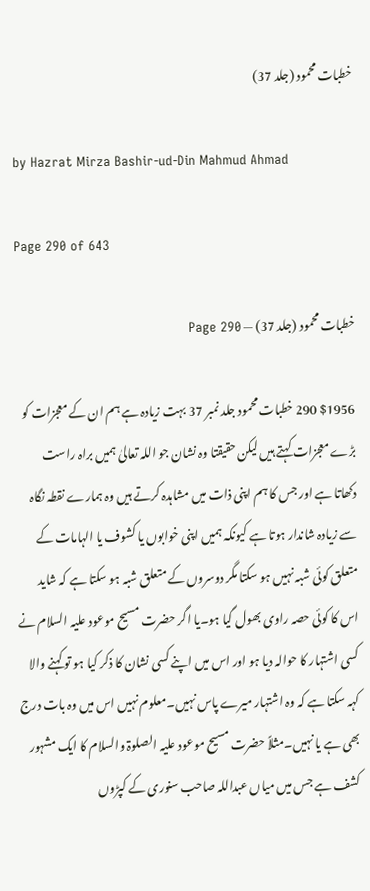خطبات محمود (جلد 37)

by Hazrat Mirza Bashir-ud-Din Mahmud Ahmad

Page 290 of 643

خطبات محمود (جلد 37) — Page 290

$1956 290 خطبات محمود جلد نمبر 37 بہت زیادہ ہے ہم ان کے معجزات کو بڑے معجزات کہتے ہیں لیکن حقیقتا وہ نشان جو اللہ تعالیٰ ہمیں براہ راست دکھاتا ہے اور جس کا ہم اپنی ذات میں مشاہدہ کرتے ہیں وہ ہمارے نقطہ نگاہ سے زیادہ شاندار ہوتا ہے کیونکہ ہمیں اپنی خوابوں یا کشوف یا الہامات کے متعلق کوئی شبہ نہیں ہو سکتا مگر دوسروں کے متعلق شبہ ہو سکتا ہے کہ شاید اس کا کوئی حصہ راوی بھول گیا ہو۔یا اگر حضرت مسیح موعود علیہ السلام نے کسی اشتہار کا حوالہ دیا ہو اور اس میں اپنے کسی نشان کا ذکر کیا ہو تو کہنے والا کہہ سکتا ہے کہ وہ اشتہار میرے پاس نہیں۔معلوم نہیں اس میں وہ بات درج بھی ہے یا نہیں۔مثلاً حضرت مسیح موعود علیہ الصلوۃ والسلام کا ایک مشہور کشف ہے جس میں میاں عبداللہ صاحب سنوری کے کپڑوں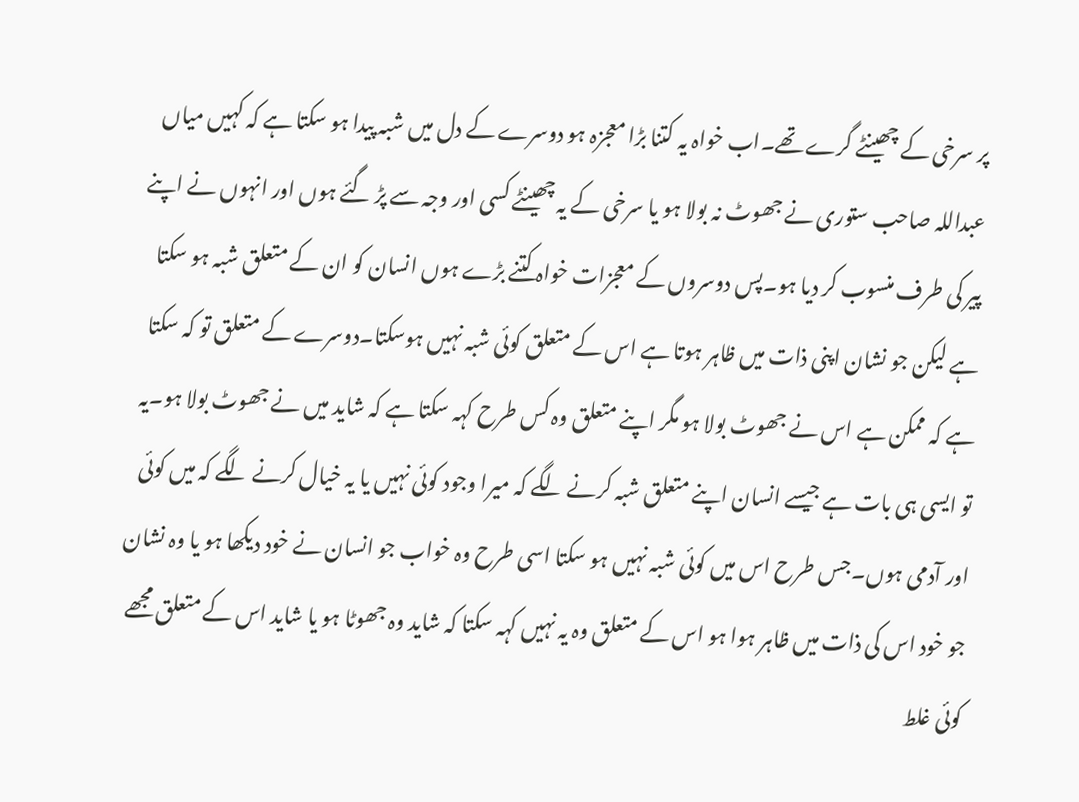پر سرخی کے چھینٹے گرے تھے۔اب خواہ یہ کتنا بڑا معجزہ ہو دوسرے کے دل میں شبہ پیدا ہو سکتا ہے کہ کہیں میاں عبداللہ صاحب ستوری نے جھوٹ نہ بولا ہو یا سرخی کے یہ چھینٹے کسی اور وجہ سے پڑ گئے ہوں اور انہوں نے اپنے پیر کی طرف منسوب کر دیا ہو۔پس دوسروں کے معجزات خواہ کتنے بڑے ہوں انسان کو ان کے متعلق شبہ ہو سکتا ہے لیکن جو نشان اپنی ذات میں ظاہر ہوتا ہے اس کے متعلق کوئی شبہ نہیں ہوسکتا۔دوسرے کے متعلق تو کہ سکتا ہے کہ ممکن ہے اس نے جھوٹ بولا ہو مگر اپنے متعلق وہ کس طرح کہہ سکتا ہے کہ شاید میں نے جھوٹ بولا ہو۔یہ تو ایسی ہی بات ہے جیسے انسان اپنے متعلق شبہ کرنے لگے کہ میرا وجود کوئی نہیں یا یہ خیال کرنے لگے کہ میں کوئی اور آدمی ہوں۔جس طرح اس میں کوئی شبہ نہیں ہو سکتا اسی طرح وہ خواب جو انسان نے خود دیکھا ہو یا وہ نشان جو خود اس کی ذات میں ظاہر ہوا ہو اس کے متعلق وہ یہ نہیں کہہ سکتا کہ شاید وہ جھوٹا ہو یا شاید اس کے متعلق مجھے کوئی غلط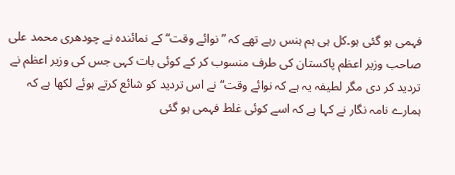فہمی ہو گئی ہو۔کل ہی ہم ہنس رہے تھے کہ ”نوائے وقت“ کے نمائندہ نے چودھری محمد علی صاحب وزیر اعظم پاکستان کی طرف منسوب کر کے کوئی بات کہی جس کی وزیر اعظم نے تردید کر دی مگر لطیفہ یہ ہے کہ نوائے وقت“ نے اس تردید کو شائع کرتے ہوئے لکھا ہے کہ ہمارے نامہ نگار نے کہا ہے کہ اسے کوئی غلط فہمی ہو گئی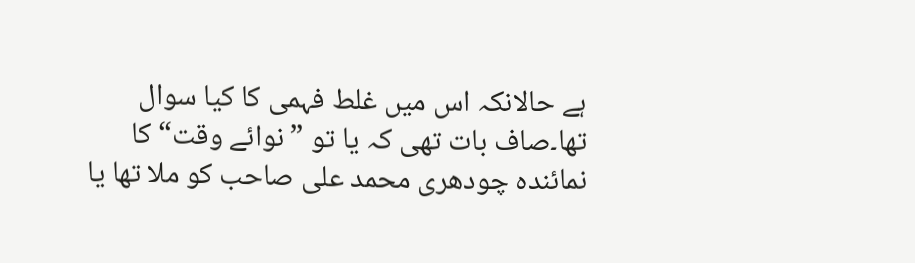ہے حالانکہ اس میں غلط فہمی کا کیا سوال تھا۔صاف بات تھی کہ یا تو ”نوائے وقت“ کا نمائندہ چودھری محمد علی صاحب کو ملا تھا یا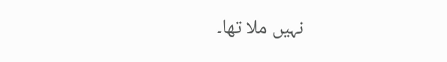نہیں ملا تھا۔